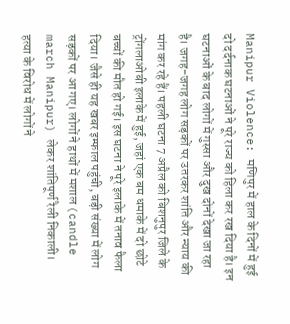Manipur Violence: मणिपुर में हाल के दिनों में हुई दो दर्दनाक घटनाओं ने पूरे राज्य को हिला कर रख दिया है। इन घटनाओं के बाद लोगों में गुस्सा और दुख दोनों देखा जा रहा है। जगह-जगह लोग सड़कों पर उतरकर शांति और न्याय की मांग कर रहे हैं। पहली घटना 7 अप्रैल को बिशनुपुर जिले के ट्रोंगलाओबी इलाके में हुई, जहां एक बम धमाके में दो छोटे बच्चों की मौत हो गई। इस घटना ने पूरे इलाके में तनाव फैला दिया। जैसे ही यह खबर इम्फाल पहुंची, बड़ी संख्या में लोग सड़कों पर आ गए। लोगों ने हाथों में मशाल (candle march Manipur) लेकर शांतिपूर्ण रैली निकाली।
हत्या के विरोध में लोगों ने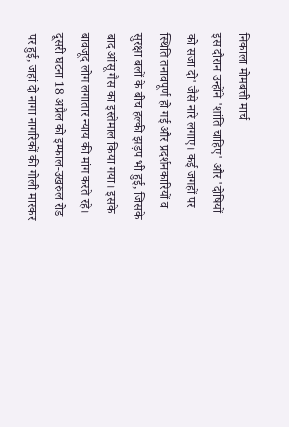निकाला मोमबत्ती मार्च
इस दौरान उन्होंने 'शांति चाहिए' और 'दोषियों को सजा दो' जैसे नारे लगाए। कई जगहों पर स्थिति तनावपूर्ण हो गई और प्रदर्शनकारियों व सुरक्षा बलों के बीच हल्की झड़प भी हुई, जिसके बाद आंसू गैस का इस्तेमाल किया गया। इसके बावजूद लोग लगातार न्याय की मांग करते रहे। दूसरी घटना 18 अप्रैल को इम्फाल-उखरुल रोड पर हुई, जहां दो नागा नागरिकों की गोली मारकर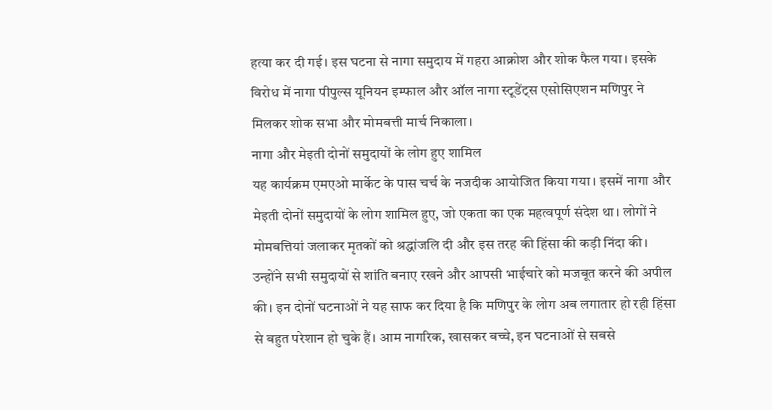हत्या कर दी गई। इस घटना से नागा समुदाय में गहरा आक्रोश और शोक फैल गया। इसके विरोध में नागा पीपुल्स यूनियन इम्फाल और ऑल नागा स्टूडेंट्स एसोसिएशन मणिपुर ने मिलकर शोक सभा और मोमबत्ती मार्च निकाला।
नागा और मेइती दोनों समुदायों के लोग हुए शामिल
यह कार्यक्रम एमएओ मार्केट के पास चर्च के नजदीक आयोजित किया गया। इसमें नागा और मेइती दोनों समुदायों के लोग शामिल हुए, जो एकता का एक महत्वपूर्ण संदेश था। लोगों ने मोमबत्तियां जलाकर मृतकों को श्रद्धांजलि दी और इस तरह की हिंसा की कड़ी निंदा की। उन्होंने सभी समुदायों से शांति बनाए रखने और आपसी भाईचारे को मजबूत करने की अपील की। इन दोनों घटनाओं ने यह साफ कर दिया है कि मणिपुर के लोग अब लगातार हो रही हिंसा से बहुत परेशान हो चुके हैं। आम नागरिक, खासकर बच्चे, इन घटनाओं से सबसे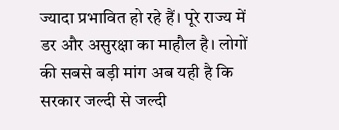ज्यादा प्रभावित हो रहे हैं। पूरे राज्य में डर और असुरक्षा का माहौल है। लोगों की सबसे बड़ी मांग अब यही है कि सरकार जल्दी से जल्दी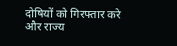दोषियों को गिरफ्तार करे और राज्य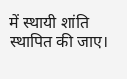में स्थायी शांति स्थापित की जाए।